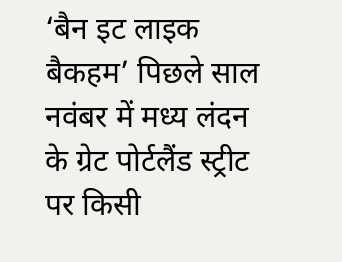‘बैन इट लाइक बैकहम’ पिछले साल नवंबर में मध्य लंदन के ग्रेट पोर्टलैंड स्ट्रीट पर किसी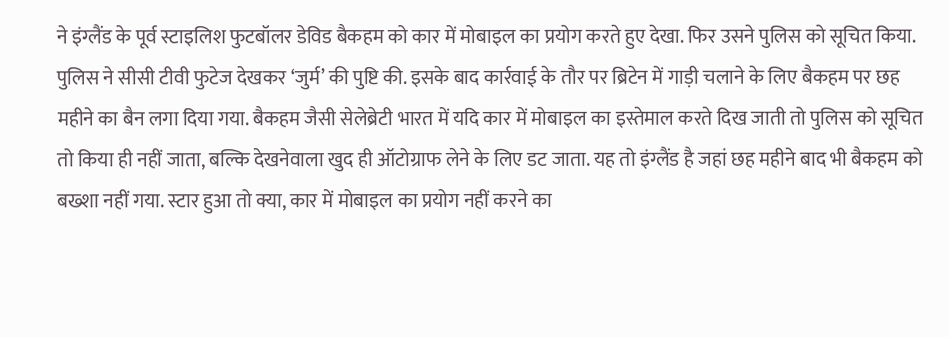ने इंग्लैंड के पूर्व स्टाइलिश फुटबॉलर डेविड बैकहम को कार में मोबाइल का प्रयोग करते हुए देखा. फिर उसने पुलिस को सूचित किया. पुलिस ने सीसी टीवी फुटेज देखकर ‘जुर्म’ की पुष्टि की. इसके बाद कार्रवाई के तौर पर ब्रिटेन में गाड़ी चलाने के लिए बैकहम पर छह महीने का बैन लगा दिया गया. बैकहम जैसी सेलेब्रेटी भारत में यदि कार में मोबाइल का इस्तेमाल करते दिख जाती तो पुलिस को सूचित तो किया ही नहीं जाता, बल्कि देखनेवाला खुद ही ऑटोग्राफ लेने के लिए डट जाता. यह तो इंग्लैंड है जहां छह महीने बाद भी बैकहम को बख्शा नहीं गया. स्टार हुआ तो क्या, कार में मोबाइल का प्रयोग नहीं करने का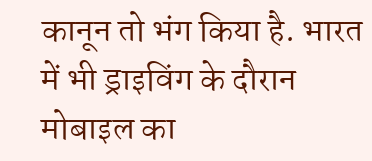कानून तो भंग किया है. भारत में भी ड्राइविंग के दौरान मोबाइल का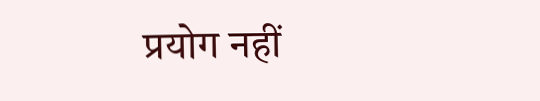प्रयोग नहीं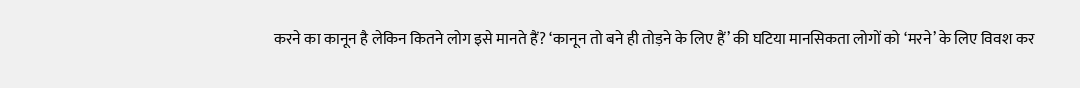करने का कानून है लेकिन कितने लोग इसे मानते हैं? ‘कानून तो बने ही तोड़ने के लिए हैं’ की घटिया मानसिकता लोगों को ‘मरने’ के लिए विवश कर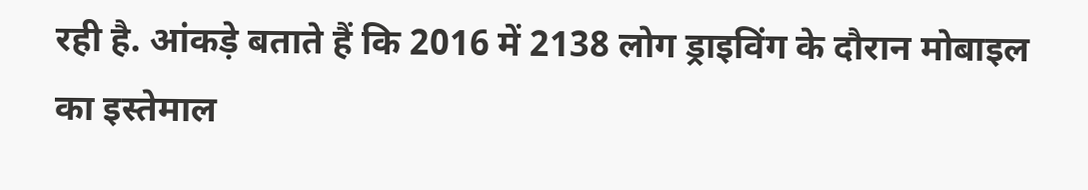रही है. आंकड़े बताते हैं कि 2016 में 2138 लोग ड्राइविंग के दौरान मोबाइल का इस्तेमाल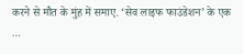करने से मौत के मुंह में समाए. ‘सेव लाइफ फाउंडेशन’ के एक ...